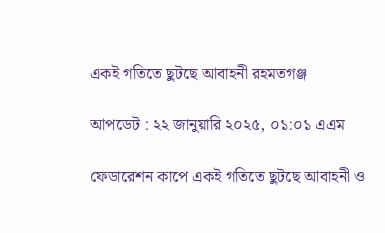একই গতিতে ছুটছে আবাহনী রহমতগঞ্জ

আপডেট : ২২ জানুয়ারি ২০২৫, ০১:০১ এএম

ফেডারেশন কাপে একই গতিতে ছুটছে আবাহনী ও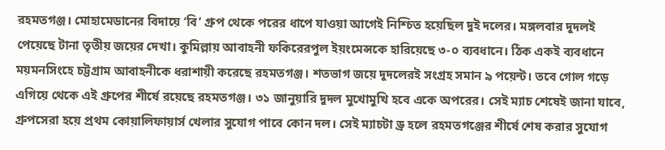রহমতগঞ্জ। মোহামেডানের বিদায়ে ‘বি’ গ্রুপ থেকে পরের ধাপে যাওয়া আগেই নিশ্চিত হয়েছিল দুই দলের। মঙ্গলবার দুদলই পেয়েছে টানা তৃতীয় জয়ের দেখা। কুমিল্লায় আবাহনী ফকিরেরপুল ইয়ংমেন্সকে হারিয়েছে ৩-০ ব্যবধানে। ঠিক একই ব্যবধানে ময়মনসিংহে চট্টগ্রাম আবাহনীকে ধরাশায়ী করেছে রহমতগঞ্জ। শতভাগ জয়ে দুদলেরই সংগ্রহ সমান ৯ পয়েন্ট। তবে গোল গড়ে এগিয়ে থেকে এই গ্রুপের শীর্ষে রয়েছে রহমতগঞ্জ। ৩১ জানুয়ারি দুদল মুখোমুখি হবে একে অপরের। সেই ম্যাচ শেষেই জানা যাবে, গ্রুপসেরা হয়ে প্রথম কোয়ালিফায়ার্স খেলার সুযোগ পাবে কোন দল। সেই ম্যাচটা ড্র হলে রহমতগঞ্জের শীর্ষে শেষ করার সুযোগ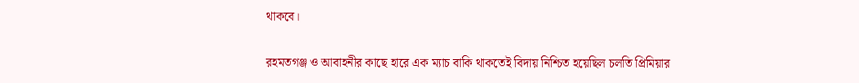থাকবে।

রহমতগঞ্জ ও আবাহনীর কাছে হারে এক ম্যাচ বাকি থাকতেই বিদায় নিশ্চিত হয়েছিল চলতি প্রিমিয়ার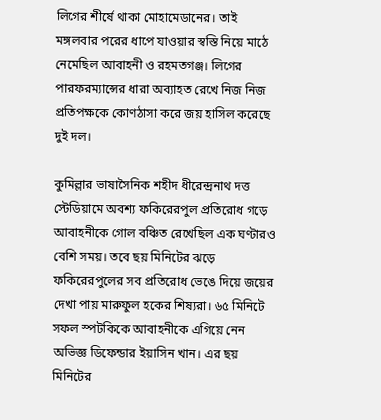লিগের শীর্ষে থাকা মোহামেডানের। তাই মঙ্গলবার পরের ধাপে যাওয়ার স্বস্তি নিয়ে মাঠে নেমেছিল আবাহনী ও রহমতগঞ্জ। লিগের পারফরম্যান্সের ধারা অব্যাহত রেখে নিজ নিজ প্রতিপক্ষকে কোণঠাসা করে জয় হাসিল করেছে দুই দল।

কুমিল্লার ভাষাসৈনিক শহীদ ধীরেন্দ্রনাথ দত্ত স্টেডিয়ামে অবশ্য ফকিরেরপুল প্রতিরোধ গড়ে আবাহনীকে গোল বঞ্চিত রেখেছিল এক ঘণ্টারও বেশি সময়। তবে ছয় মিনিটের ঝড়ে ফকিরেরপুলের সব প্রতিরোধ ভেঙে দিয়ে জয়ের দেখা পায় মারুফুল হকের শিষ্যরা। ৬৫ মিনিটে সফল স্পটকিকে আবাহনীকে এগিয়ে নেন অভিজ্ঞ ডিফেন্ডার ইয়াসিন খান। এর ছয় মিনিটের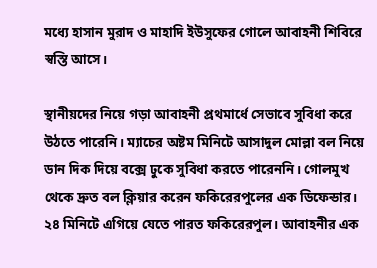মধ্যে হাসান মুরাদ ও মাহাদি ইউসুফের গোলে আবাহনী শিবিরে স্বস্তি আসে।

স্থানীয়দের নিয়ে গড়া আবাহনী প্রথমার্ধে সেভাবে সুবিধা করে উঠতে পারেনি। ম্যাচের অষ্টম মিনিটে আসাদুল মোল্লা বল নিয়ে ডান দিক দিয়ে বক্সে ঢুকে সুবিধা করতে পারেননি। গোলমুখ থেকে দ্রুত বল ক্লিয়ার করেন ফকিরেরপুলের এক ডিফেন্ডার। ২৪ মিনিটে এগিয়ে যেতে পারত ফকিরেরপুল। আবাহনীর এক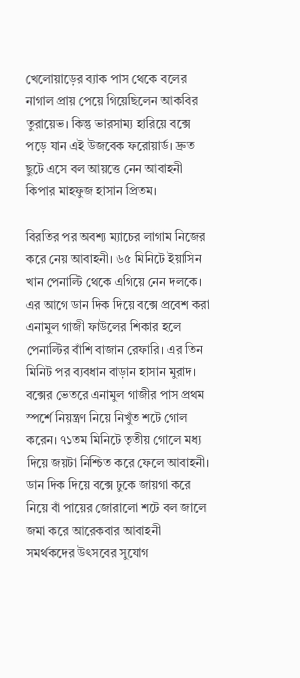খেলোয়াড়ের ব্যাক পাস থেকে বলের নাগাল প্রায় পেয়ে গিয়েছিলেন আকবির তুরায়েভ। কিন্তু ভারসাম্য হারিয়ে বক্সে পড়ে যান এই উজবেক ফরোয়ার্ড। দ্রুত ছুটে এসে বল আয়ত্তে নেন আবাহনী কিপার মাহফুজ হাসান প্রিতম।

বিরতির পর অবশ্য ম্যাচের লাগাম নিজের করে নেয় আবাহনী। ৬৫ মিনিটে ইয়াসিন খান পেনাল্টি থেকে এগিয়ে নেন দলকে। এর আগে ডান দিক দিয়ে বক্সে প্রবেশ করা এনামুল গাজী ফাউলের শিকার হলে পেনাল্টির বাঁশি বাজান রেফারি। এর তিন মিনিট পর ব্যবধান বাড়ান হাসান মুরাদ। বক্সের ভেতরে এনামুল গাজীর পাস প্রথম স্পর্শে নিয়ন্ত্রণ নিয়ে নিখুঁত শটে গোল করেন। ৭১তম মিনিটে তৃতীয় গোলে মধ্য দিয়ে জয়টা নিশ্চিত করে ফেলে আবাহনী। ডান দিক দিয়ে বক্সে ঢুকে জায়গা করে নিয়ে বাঁ পায়ের জোরালো শটে বল জালে জমা করে আরেকবার আবাহনী সমর্থকদের উৎসবের সুযোগ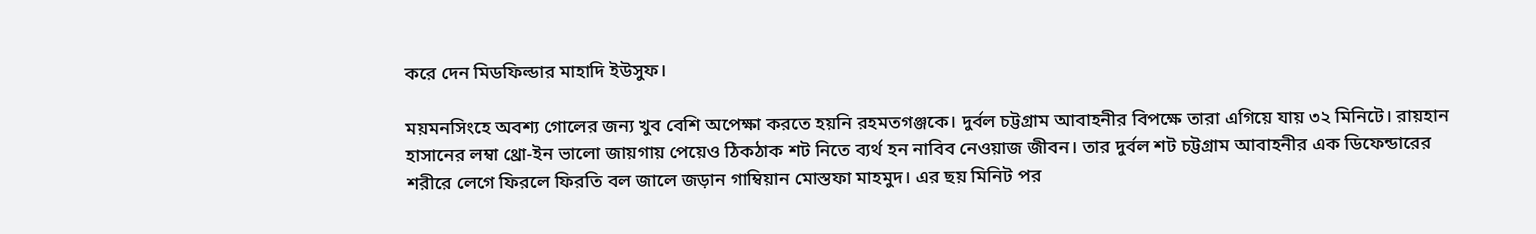করে দেন মিডফিল্ডার মাহাদি ইউসুফ।

ময়মনসিংহে অবশ্য গোলের জন্য খুব বেশি অপেক্ষা করতে হয়নি রহমতগঞ্জকে। দুর্বল চট্টগ্রাম আবাহনীর বিপক্ষে তারা এগিয়ে যায় ৩২ মিনিটে। রায়হান হাসানের লম্বা থ্রো-ইন ভালো জায়গায় পেয়েও ঠিকঠাক শট নিতে ব্যর্থ হন নাবিব নেওয়াজ জীবন। তার দুর্বল শট চট্টগ্রাম আবাহনীর এক ডিফেন্ডারের শরীরে লেগে ফিরলে ফিরতি বল জালে জড়ান গাম্বিয়ান মোস্তফা মাহমুদ। এর ছয় মিনিট পর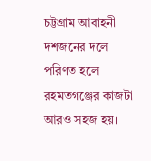চট্টগ্রাম আবাহনী দশজনের দলে পরিণত হলে রহমতগঞ্জের কাজটা আরও সহজ হয়।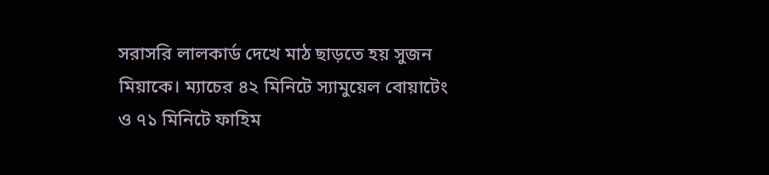সরাসরি লালকার্ড দেখে মাঠ ছাড়তে হয় সুজন মিয়াকে। ম্যাচের ৪২ মিনিটে স্যামুয়েল বোয়াটেং ও ৭১ মিনিটে ফাহিম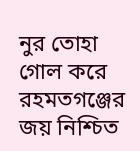নুর তোহা গোল করে রহমতগঞ্জের জয় নিশ্চিত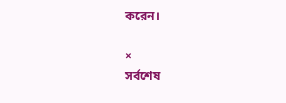করেন।

×
সর্বশেষ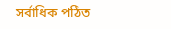সর্বাধিক পঠিত